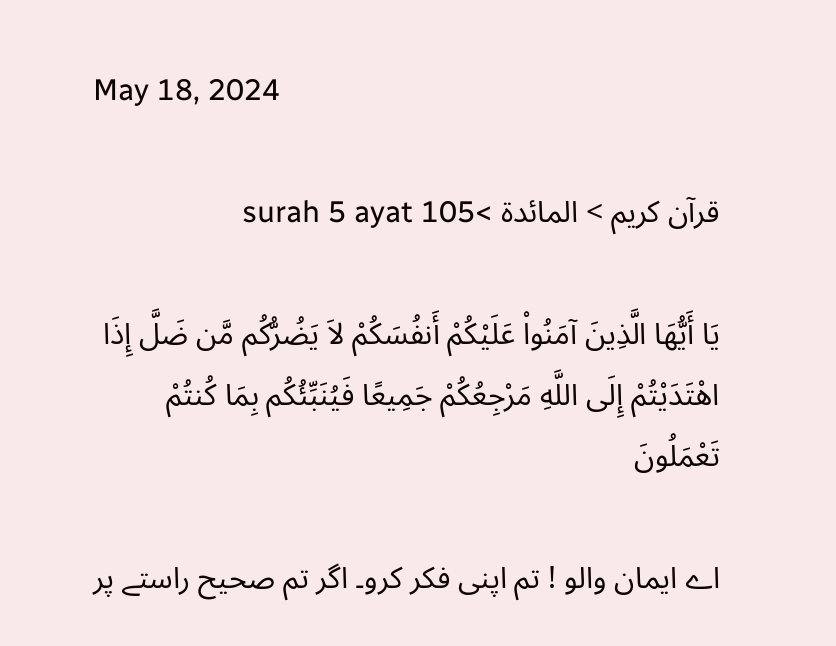May 18, 2024

قرآن کریم > المائدة >surah 5 ayat 105

يَا أَيُّهَا الَّذِينَ آمَنُواْ عَلَيْكُمْ أَنفُسَكُمْ لاَ يَضُرُّكُم مَّن ضَلَّ إِذَا اهْتَدَيْتُمْ إِلَى اللَّهِ مَرْجِعُكُمْ جَمِيعًا فَيُنَبِّئُكُم بِمَا كُنتُمْ تَعْمَلُونَ

اے ایمان والو ! تم اپنی فکر کرو۔ اگر تم صحیح راستے پر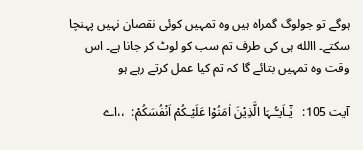ہوگے تو جولوگ گمراہ ہیں وہ تمہیں کوئی نقصان نہیں پہنچا سکتے۔ االله ہی کی طرف تم سب کو لوٹ کر جانا ہے۔ اس وقت وہ تمہیں بتائے گا کہ تم کیا عمل کرتے رہے ہو

آیت 105:   یٰٓـاَیـُّـہَا الَّذِیْنَ اٰمَنُوْا عَلَیْـکُمْ اَنْفُسَکُمْ:  ،،اے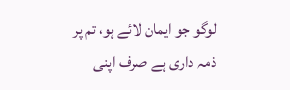لوگو جو ایمان لائے ہو، تم پر ذمہ داری ہے صرف اپنی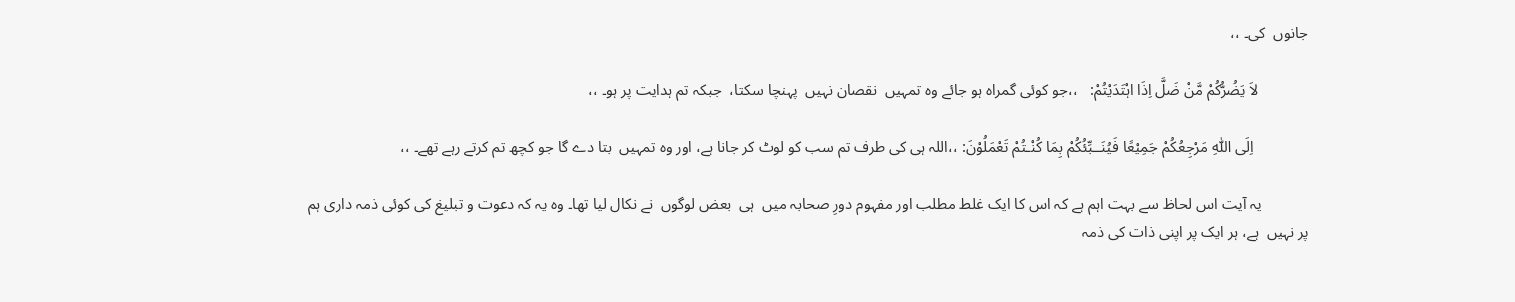جانوں  کی۔ ،،

             لاَ یَضُرُّکُمْ مَّنْ ضَلَّ اِذَا اہْتَدَیْتُمْ:   ،،جو کوئی گمراہ ہو جائے وہ تمہیں  نقصان نہیں  پہنچا سکتا،  جبکہ تم ہدایت پر ہو۔ ،،

              اِلَی اللّٰہِ مَرْجِعُکُمْ جَمِیْعًا فَیُنَــبِّئُکُمْ بِمَا کُنْـتُمْ تَعْمَلُوْنَ: ،،اللہ ہی کی طرف تم سب کو لوٹ کر جانا ہے، اور وہ تمہیں  بتا دے گا جو کچھ تم کرتے رہے تھے۔ ،،

            یہ آیت اس لحاظ سے بہت اہم ہے کہ اس کا ایک غلط مطلب اور مفہوم دورِ صحابہ میں  ہی  بعض لوگوں  نے نکال لیا تھا۔ وہ یہ کہ دعوت و تبلیغ کی کوئی ذمہ داری ہم پر نہیں  ہے، ہر ایک پر اپنی ذات کی ذمہ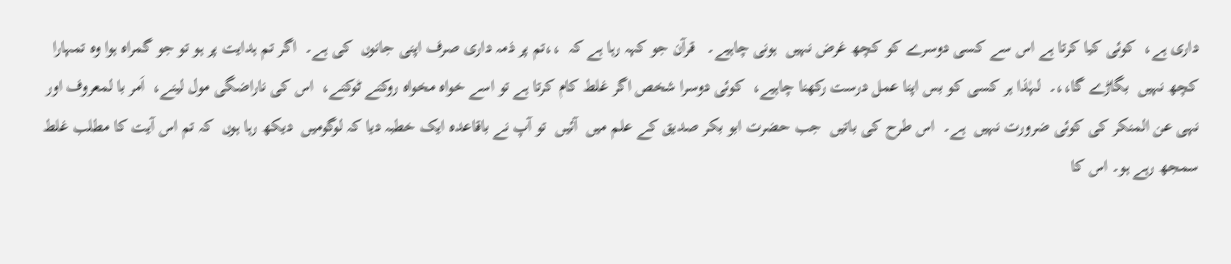داری ہے،  کوئی کیا کرتا ہے اس سے کسی دوسرے کو کچھ غرض نہیں  ہونی چاہیے۔   قرآن جو کہہ رہا ہے کہ  ،،تم پر ذمہ داری صرف اپنی جانوں  کی ہے۔  اگر تم ہدایت پر ہو تو جو گمراہ ہوا وہ تمہارا کچھ نہیں  بگاڑے گا،،۔  لہٰذا ہر کسی کو بس اپنا عمل درست رکھنا چاہیے،  کوئی دوسرا شخص اگر غلط کام کرتا ہے تو اسے خواہ مخواہ روکنے ٹوکنے،  اس کی ناراضگی مول لینے،  اَمر با لمعروف اور نہی عن المنکر کی کوئی ضرورت نہیں  ہے۔  اس طرح کی باتیں  جب حضرت ابو بکر صدیق کے علم میں  آئیں  تو آپ نے باقاعدہ ایک خطبہ دیا کہ لوگومیں  دیکھ رہا ہوں  کہ تم اس آیت کا مطلب غلط سمجھ رہے ہو۔ اس کا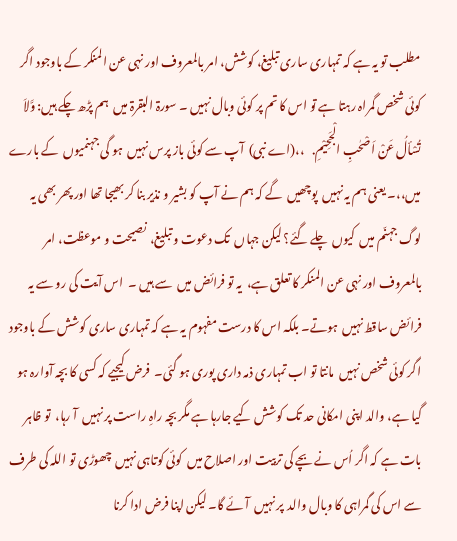مطلب تو یہ ہے کہ تمہاری ساری تبلیغ، کوشش، امر بالمعروف اور نہی عن المنکر کے باوجود اگر کوئی شخص گمراہ رہتا ہے تو اس کا تم پر کوئی وبال نہیں ۔ سورۃ البقرۃ میں  ہم پڑھ چکے ہیں: وَّلاَ تُسْألُ عَنْ اَصْحٰبِ الْجَحِیْمِ.   ،،(اے نبی)  آپ سے کوئی باز پرس نہیں  ہو گی جہنمیوں  کے بارے میں،،۔ یعنی ہم یہ نہیں  پوچھیں  گے کہ ہم نے آپ کو بشیر و نذیر بنا کر بھیجا تھا اور پھر بھی یہ لوگ جہنّم میں  کیوں  چلے گئے؟ لیکن جہاں  تک دعوت و تبلیغ،  نصیحت و موعظت، امر بالمعروف اور نہی عن المنکر کا تعلق ہے،  یہ تو فرائض میں  سے ہیں ۔  اس آیت کی رو سے یہ فرائض ساقط نہیں  ہوتے۔ بلکہ اس کا درست مفہوم یہ ہے کہ تمہاری ساری کوشش کے باوجود اگر کوئی شخص نہیں  مانتا تو اب تمہاری ذمہ داری پوری ہو گئی۔  فرض کیجیے کہ کسی کا بچہ آوارہ ہو  گیا ہے، والد اپنی امکانی حد تک کوشش کیے جارہا ہے مگر بچہ راہِ راست پر نہیں  آ رہا،  تو ظاہر بات ہے کہ اگر اُس نے بچے کی تربیت اور اصلاح میں  کوئی کوتاہی نہیں  چھوڑی تو اللہ کی طرف سے اس کی گمراہی کا وبال والد  پر نہیں  آئے گا۔ لیکن اپنا فرض ادا کرنا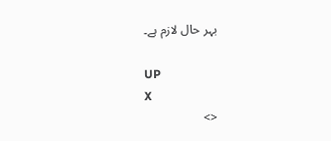بہر حال لازم ہے۔

UP
X
<>